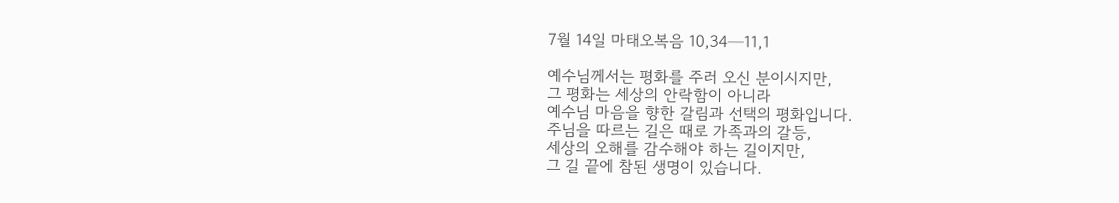7월 14일 마태오복음 10,34─11,1

예수님께서는 평화를 주러 오신 분이시지만,
그 평화는 세상의 안락함이 아니라
예수님 마음을 향한 갈림과 선택의 평화입니다.
주님을 따르는 길은 때로 가족과의 갈등,
세상의 오해를 감수해야 하는 길이지만,
그 길 끝에 참된 생명이 있습니다.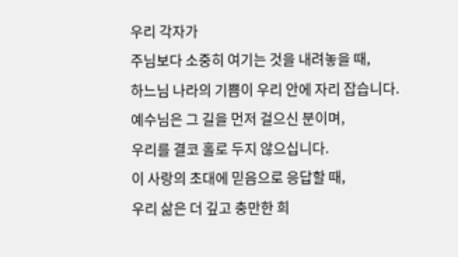우리 각자가
주님보다 소중히 여기는 것을 내려놓을 때,
하느님 나라의 기쁨이 우리 안에 자리 잡습니다.
예수님은 그 길을 먼저 걸으신 분이며,
우리를 결코 홀로 두지 않으십니다.
이 사랑의 초대에 믿음으로 응답할 때,
우리 삶은 더 깊고 충만한 희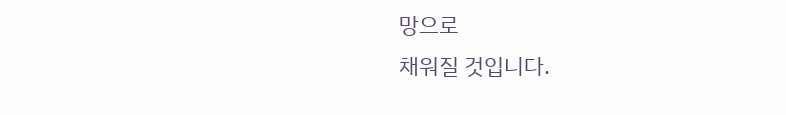망으로
채워질 것입니다.